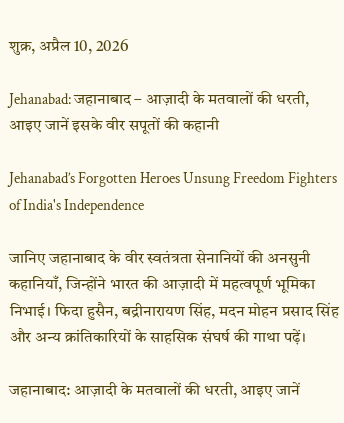शुक्र, अप्रैल 10, 2026

Jehanabad: जहानाबाद – आज़ादी के मतवालों की धरती, आइए जानें इसके वीर सपूतों की कहानी

Jehanabad’s Forgotten Heroes Unsung Freedom Fighters of India's Independence

जानिए जहानाबाद के वीर स्वतंत्रता सेनानियों की अनसुनी कहानियाँ, जिन्होंने भारत की आज़ादी में महत्वपूर्ण भूमिका निभाई। फिदा हुसैन, बद्रीनारायण सिंह, मदन मोहन प्रसाद सिंह और अन्य क्रांतिकारियों के साहसिक संघर्ष की गाथा पढ़ें।

जहानाबाद: आज़ादी के मतवालों की धरती, आइए जानें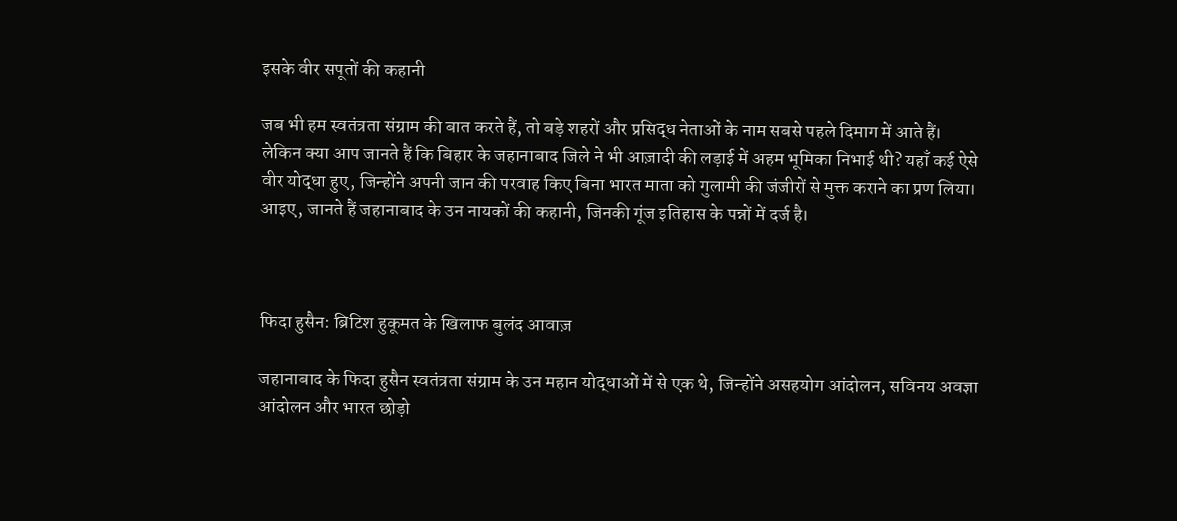इसके वीर सपूतों की कहानी

जब भी हम स्वतंत्रता संग्राम की बात करते हैं, तो बड़े शहरों और प्रसिद्ध नेताओं के नाम सबसे पहले दिमाग में आते हैं। लेकिन क्या आप जानते हैं कि बिहार के जहानाबाद जिले ने भी आज़ादी की लड़ाई में अहम भूमिका निभाई थी? यहाँ कई ऐसे वीर योद्धा हुए, जिन्होंने अपनी जान की परवाह किए बिना भारत माता को गुलामी की जंजीरों से मुक्त कराने का प्रण लिया। आइए, जानते हैं जहानाबाद के उन नायकों की कहानी, जिनकी गूंज इतिहास के पन्नों में दर्ज है।



फिदा हुसैन: ब्रिटिश हुकूमत के खिलाफ बुलंद आवाज़

जहानाबाद के फिदा हुसैन स्वतंत्रता संग्राम के उन महान योद्धाओं में से एक थे, जिन्होंने असहयोग आंदोलन, सविनय अवज्ञा आंदोलन और भारत छोड़ो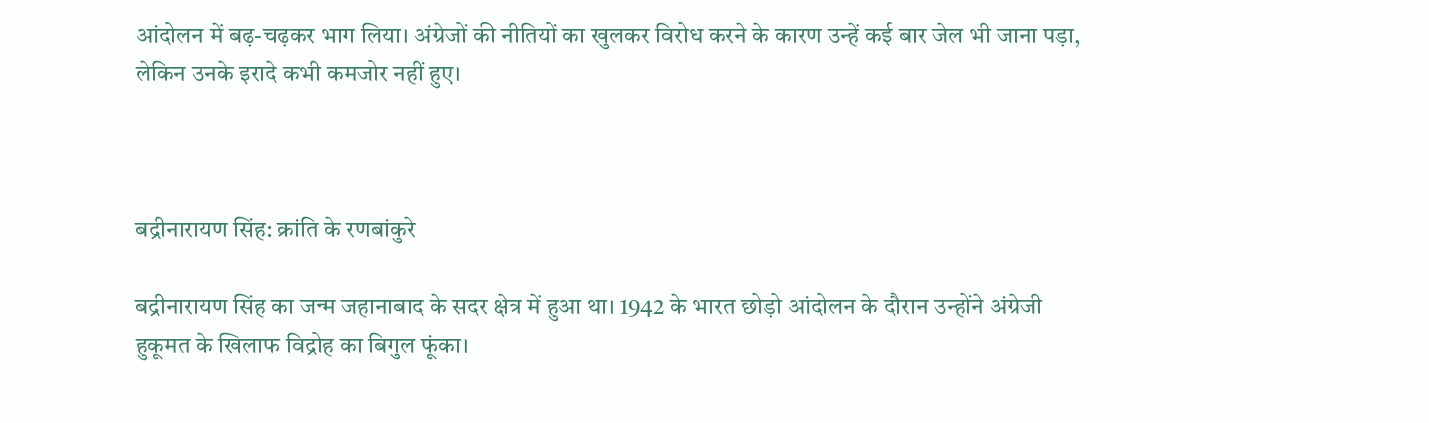आंदोलन में बढ़-चढ़कर भाग लिया। अंग्रेजों की नीतियों का खुलकर विरोध करने के कारण उन्हें कई बार जेल भी जाना पड़ा, लेकिन उनके इरादे कभी कमजोर नहीं हुए।



बद्रीनारायण सिंह: क्रांति के रणबांकुरे

बद्रीनारायण सिंह का जन्म जहानाबाद के सदर क्षेत्र में हुआ था। 1942 के भारत छोड़ो आंदोलन के दौरान उन्होंने अंग्रेजी हुकूमत के खिलाफ विद्रोह का बिगुल फूंका।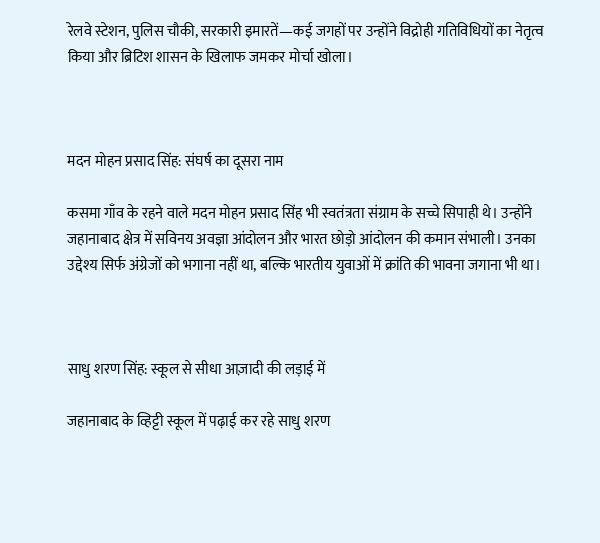रेलवे स्टेशन, पुलिस चौकी, सरकारी इमारतें—कई जगहों पर उन्होंने विद्रोही गतिविधियों का नेतृत्व किया और ब्रिटिश शासन के खिलाफ जमकर मोर्चा खोला।



मदन मोहन प्रसाद सिंह: संघर्ष का दूसरा नाम

कसमा गाँव के रहने वाले मदन मोहन प्रसाद सिंह भी स्वतंत्रता संग्राम के सच्चे सिपाही थे। उन्होंने जहानाबाद क्षेत्र में सविनय अवज्ञा आंदोलन और भारत छोड़ो आंदोलन की कमान संभाली। उनका उद्देश्य सिर्फ अंग्रेजों को भगाना नहीं था, बल्कि भारतीय युवाओं में क्रांति की भावना जगाना भी था।



साधु शरण सिंह: स्कूल से सीधा आज़ादी की लड़ाई में

जहानाबाद के व्हिट्टी स्कूल में पढ़ाई कर रहे साधु शरण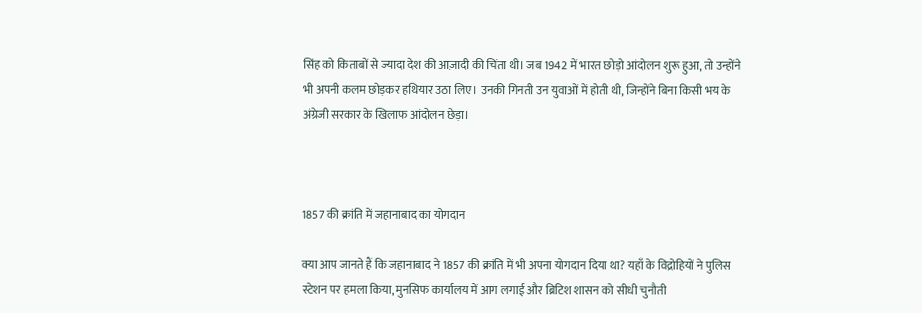सिंह को किताबों से ज्यादा देश की आज़ादी की चिंता थी। जब 1942 में भारत छोड़ो आंदोलन शुरू हुआ, तो उन्होंने भी अपनी कलम छोड़कर हथियार उठा लिए। उनकी गिनती उन युवाओं में होती थी, जिन्होंने बिना किसी भय के अंग्रेजी सरकार के खिलाफ आंदोलन छेड़ा।



1857 की क्रांति में जहानाबाद का योगदान

क्या आप जानते हैं कि जहानाबाद ने 1857 की क्रांति में भी अपना योगदान दिया था? यहाँ के विद्रोहियों ने पुलिस स्टेशन पर हमला किया, मुनसिफ कार्यालय में आग लगाई और ब्रिटिश शासन को सीधी चुनौती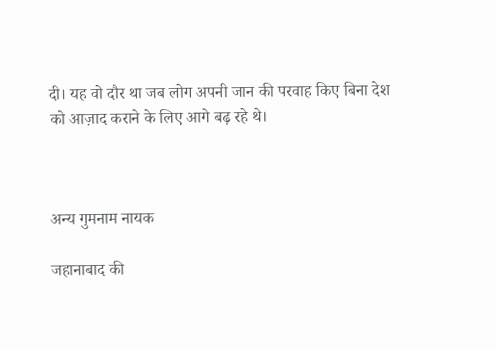दी। यह वो दौर था जब लोग अपनी जान की परवाह किए बिना देश को आज़ाद कराने के लिए आगे बढ़ रहे थे।



अन्य गुमनाम नायक

जहानाबाद की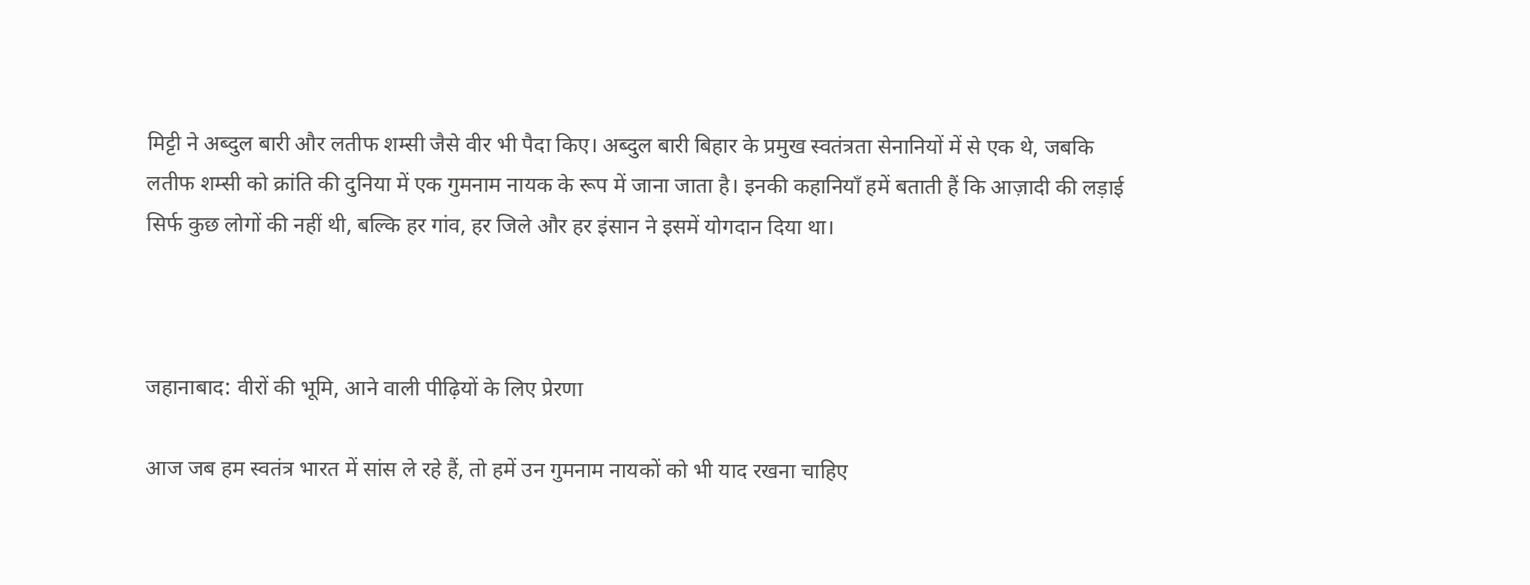मिट्टी ने अब्दुल बारी और लतीफ शम्सी जैसे वीर भी पैदा किए। अब्दुल बारी बिहार के प्रमुख स्वतंत्रता सेनानियों में से एक थे, जबकि लतीफ शम्सी को क्रांति की दुनिया में एक गुमनाम नायक के रूप में जाना जाता है। इनकी कहानियाँ हमें बताती हैं कि आज़ादी की लड़ाई सिर्फ कुछ लोगों की नहीं थी, बल्कि हर गांव, हर जिले और हर इंसान ने इसमें योगदान दिया था।



जहानाबाद: वीरों की भूमि, आने वाली पीढ़ियों के लिए प्रेरणा

आज जब हम स्वतंत्र भारत में सांस ले रहे हैं, तो हमें उन गुमनाम नायकों को भी याद रखना चाहिए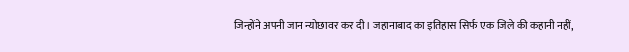जिन्होंने अपनी जान न्योछावर कर दी। जहानाबाद का इतिहास सिर्फ एक जिले की कहानी नहीं,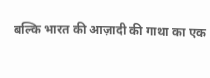बल्कि भारत की आज़ादी की गाथा का एक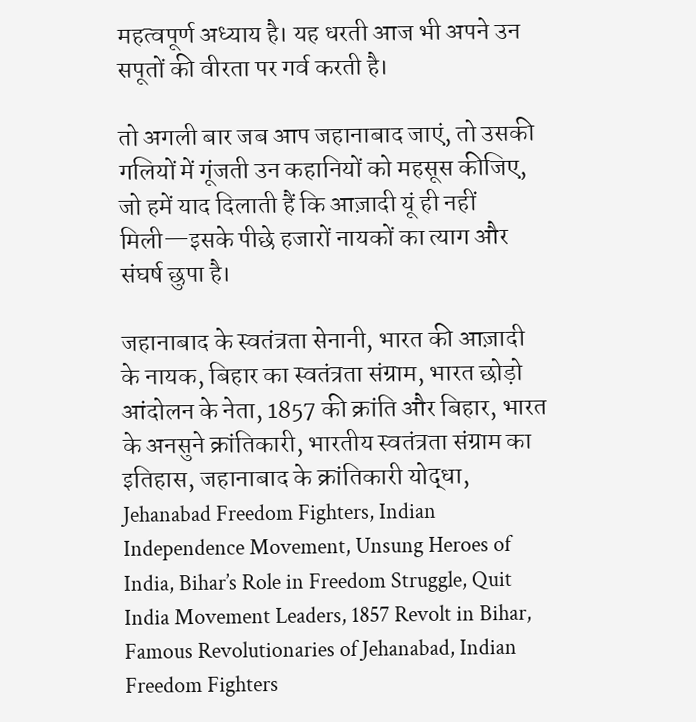महत्वपूर्ण अध्याय है। यह धरती आज भी अपने उन सपूतों की वीरता पर गर्व करती है।

तो अगली बार जब आप जहानाबाद जाएं, तो उसकी गलियों में गूंजती उन कहानियों को महसूस कीजिए, जो हमें याद दिलाती हैं कि आज़ादी यूं ही नहीं मिली—इसके पीछे हजारों नायकों का त्याग और संघर्ष छुपा है।

जहानाबाद के स्वतंत्रता सेनानी, भारत की आज़ादी के नायक, बिहार का स्वतंत्रता संग्राम, भारत छोड़ो आंदोलन के नेता, 1857 की क्रांति और बिहार, भारत के अनसुने क्रांतिकारी, भारतीय स्वतंत्रता संग्राम का इतिहास, जहानाबाद के क्रांतिकारी योद्धा, Jehanabad Freedom Fighters, Indian Independence Movement, Unsung Heroes of India, Bihar’s Role in Freedom Struggle, Quit India Movement Leaders, 1857 Revolt in Bihar, Famous Revolutionaries of Jehanabad, Indian Freedom Fighters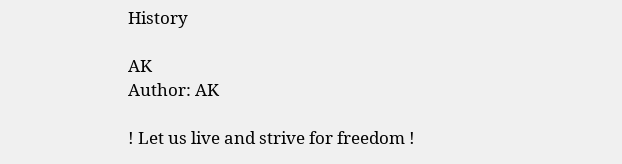History

AK
Author: AK

! Let us live and strive for freedom !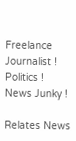Freelance Journalist ! Politics ! News Junky !

Relates News